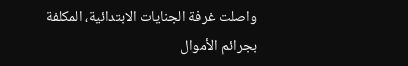واصلت غرفة الجنايات الابتدائية، المكلفة بجرائم الأموال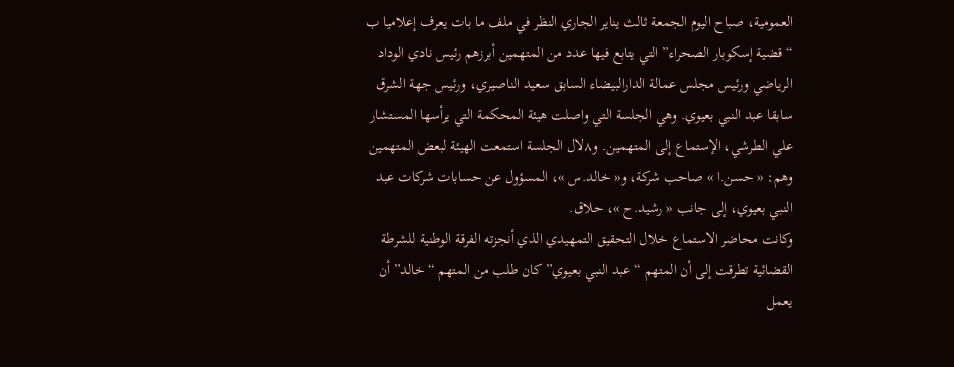العمومية، صباح اليوم الجمعة ثالث يناير الجاري النظر في ملف ما بات يعرف إعلاميا ب “قضية إسكوبار الصحراء” التي يتابع فيها عدد من المتهمين أبرزهم رئيس نادي الوداد الرياضي ورئيس مجلس عمالة الدارالبيضاء السابق سعيد الناصيري، ورئيس جهة الشرق سابقا عبد النبي بعيوي. وهي الجلسة التي واصلت هيئة المحكمة التي يرأسها المستشار علي الطرشي، الإستماع إلى المتهمين. و٨لال الجلسة استمعت الهيئة لبعض المتهمين وهم: « حسن.ا » صاحب شركة، و« خالد.س »، المسؤول عن حسابات شركات عبد النبي بعيوي، إلى جانب « رشيد.ح »، حلاق.
وكانت محاضر الاستماع خلال التحقيق التمهيدي الذي أنجزته الفرقة الوطنية للشرطة القضائية تطرقت إلى أن المتهم “عبد النبي بعيوي” كان طلب من المتهم “خالد” أن يعمل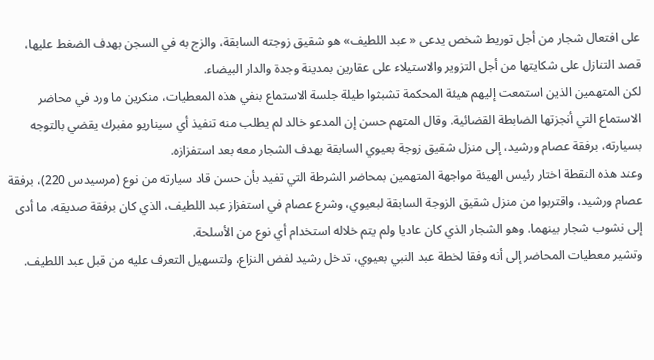على افتعال شجار من أجل توريط شخص يدعى « عبد اللطيف» هو شقيق زوجته السابقة، والزج به في السجن بهدف الضغط عليها، قصد التنازل على شكايتها من أجل التزوير والاستيلاء على عقارين بمدينة وجدة والدار البيضاء.
لكن المتهمين الذين استمعت إليهم هيئة المحكمة تشبثوا طيلة جلسة الاستماع بنفي هذه المعطيات، منكرين ما ورد في محاضر الاستماع التي أنجزتها الضابطة القضائية. وقال المتهم حسن إن المدعو خالد لم يطلب منه تنفيذ أي سيناريو مفبرك يقضي بالتوجه بسيارته، برفقة عصام ورشيد، إلى منزل شقيق زوجة بعيوي السابقة بهدف الشجار معه بعد استفزازه.
وعند هذه النقطة اختار رئيس الهيئة مواجهة المتهمين بمحاضر الشرطة التي تفيد بأن حسن قاد سيارته من نوع (مرسيدس 220)، برفقة عصام ورشيد، واقتربوا من منزل شقيق الزوجة السابقة لبعيوي، وشرع عصام في استفزاز عبد اللطيف، الذي كان برفقة صديقه، ما أدى إلى نشوب شجار بينهما. وهو الشجار الذي كان عاديا ولم يتم خلاله استخدام أي نوع من الأسلحة.
وتشير معطيات المحاضر إلى أنه وفقا لخطة عبد النبي بعيوي، تدخل رشيد لفض النزاع، ولتسهيل التعرف عليه من قبل عبد اللطيف.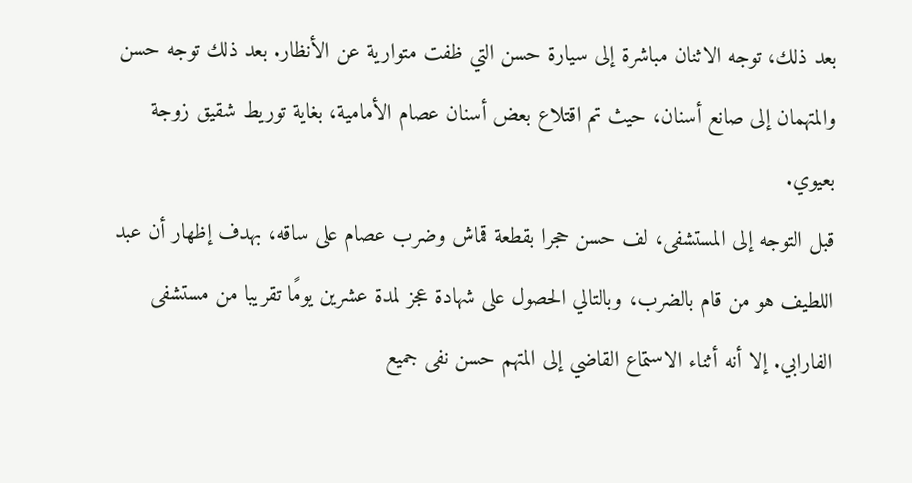بعد ذلك، توجه الاثنان مباشرة إلى سيارة حسن التي ظفت متوارية عن الأنظار. بعد ذلك توجه حسن والمتهمان إلى صانع أسنان، حيث تم اقتلاع بعض أسنان عصام الأمامية، بغاية توريط شقيق زوجة بعيوي.
قبل التوجه إلى المستشفى، لف حسن حجرا بقطعة قماش وضرب عصام على ساقه، بهدف إظهار أن عبد اللطيف هو من قام بالضرب، وبالتالي الحصول على شهادة عجز لمدة عشرين يومًا تقريبا من مستشفى الفارابي. إلا أنه أثناء الاستماع القاضي إلى المتهم حسن نفى جميع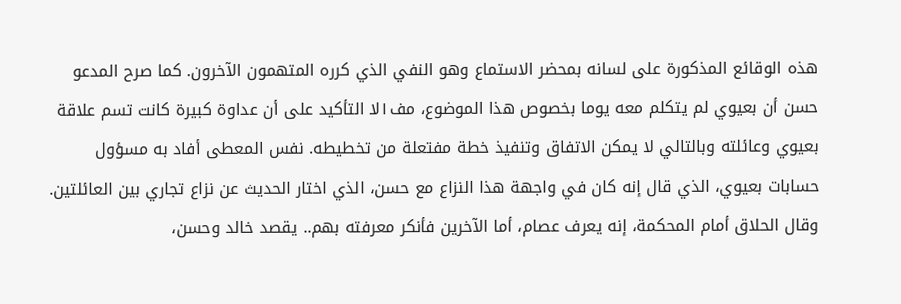هذه الوقائع المذكورة على لسانه بمحضر الاستماع وهو النفي الذي كرره المتهمون الآخرون. كما صرح المدعو حسن أن بعيوي لم يتكلم معه يوما بخصوص هذا الموضوع، مف١لا التأكيد على أن عداوة كبيرة كانت تسم علاقة بعيوي وعائلته وبالتالي لا يمكن الاتفاق وتنفيذ خطة مفتعلة من تخطيطه. نفس المعطى أفاد به مسؤول حسابات بعيوي، الذي قال إنه كان في واجهة هذا النزاع مع حسن، الذي اختار الحديث عن نزاع تجاري بين العائلتين. وقال الحلاق أمام المحكمة، إنه يعرف عصام، أما الآخرين فأنكر معرفته بهم.. يقصد خالد وحسن،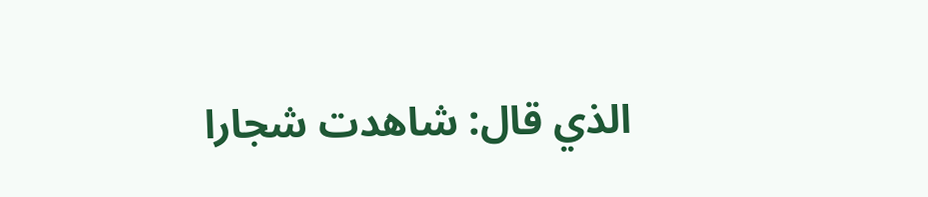الذي قال: شاهدت شجارا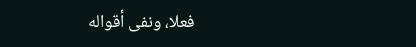فعلا، ونفى أقواله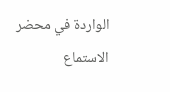الواردة في محضر الاستماع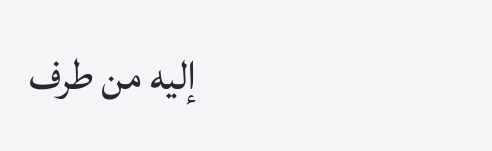إليه من طرف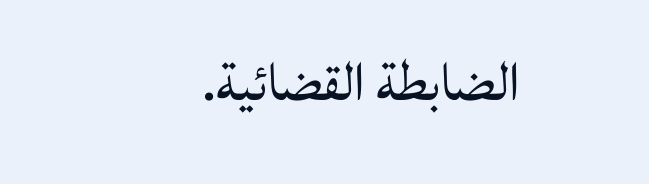الضابطة القضائية.